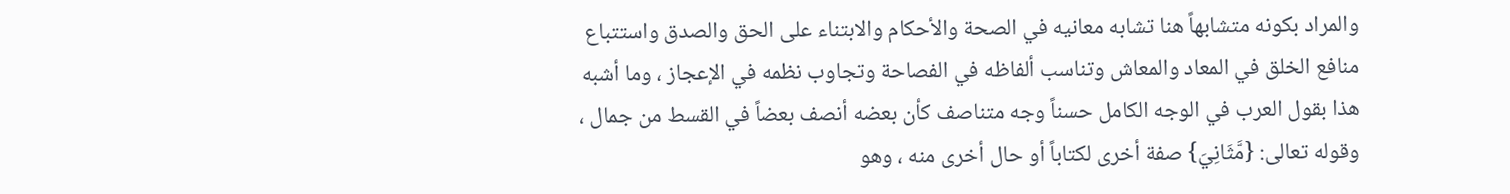والمراد بكونه متشابهاً هنا تشابه معانيه في الصحة والأحكام والابتناء على الحق والصدق واستتباع منافع الخلق في المعاد والمعاش وتناسب ألفاظه في الفصاحة وتجاوب نظمه في الإعجاز ، وما أشبه هذا بقول العرب في الوجه الكامل حسناً وجه متناصف كأن بعضه أنصف بعضاً في القسط من جمال ، وقوله تعالى: {مَّثَانِيَ} صفة أخرى لكتاباً أو حال أخرى منه ، وهو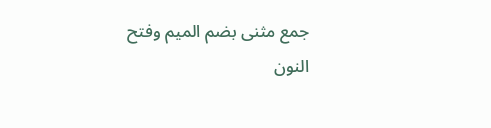جمع مثنى بضم الميم وفتح النون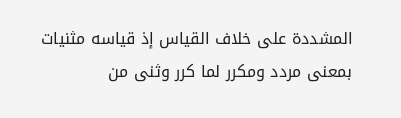المشددة على خلاف القياس إذ قياسه مثنيات بمعنى مردد ومكرر لما كرر وثنى من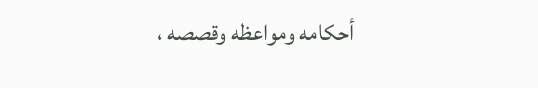أحكامه ومواعظه وقصصه ،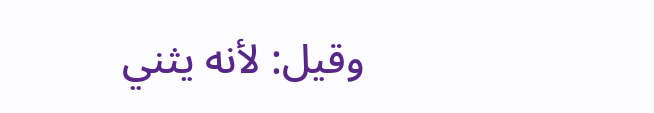وقيل: لأنه يثني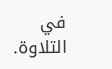في التلاوة.